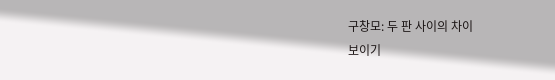구창모: 두 판 사이의 차이
보이기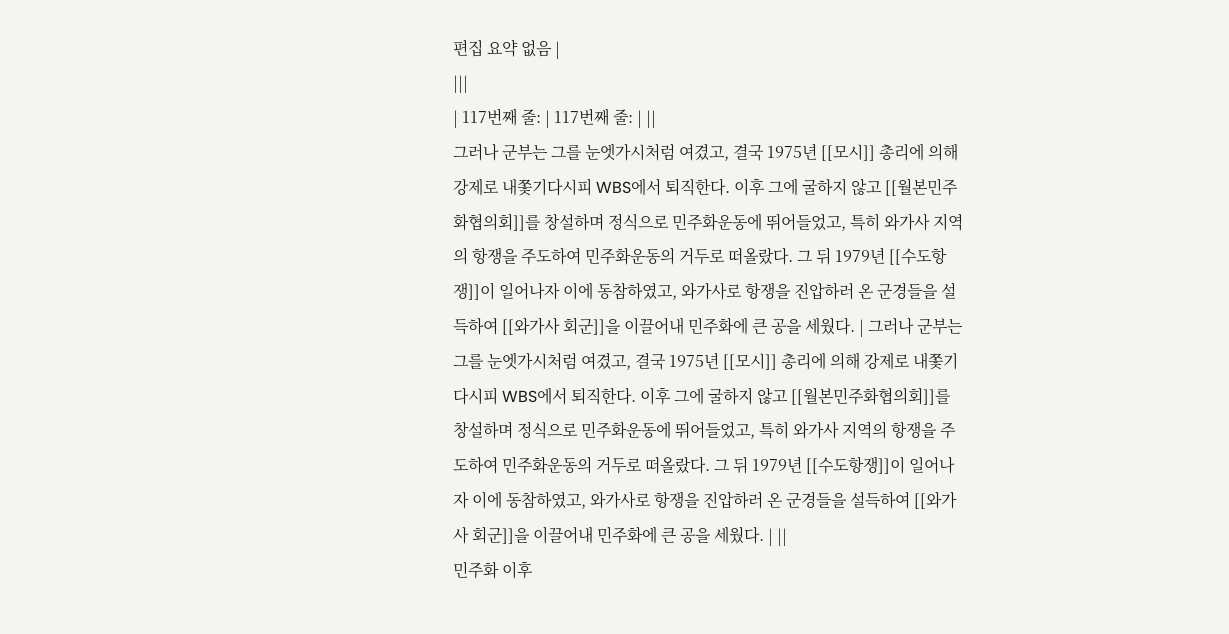편집 요약 없음 |
|||
| 117번째 줄: | 117번째 줄: | ||
그러나 군부는 그를 눈엣가시처럼 여겼고, 결국 1975년 [[모시]] 총리에 의해 강제로 내쫓기다시피 WBS에서 퇴직한다. 이후 그에 굴하지 않고 [[월본민주화협의회]]를 창설하며 정식으로 민주화운동에 뛰어들었고, 특히 와가사 지역의 항쟁을 주도하여 민주화운동의 거두로 떠올랐다. 그 뒤 1979년 [[수도항쟁]]이 일어나자 이에 동참하였고, 와가사로 항쟁을 진압하러 온 군경들을 설득하여 [[와가사 회군]]을 이끌어내 민주화에 큰 공을 세웠다. | 그러나 군부는 그를 눈엣가시처럼 여겼고, 결국 1975년 [[모시]] 총리에 의해 강제로 내쫓기다시피 WBS에서 퇴직한다. 이후 그에 굴하지 않고 [[월본민주화협의회]]를 창설하며 정식으로 민주화운동에 뛰어들었고, 특히 와가사 지역의 항쟁을 주도하여 민주화운동의 거두로 떠올랐다. 그 뒤 1979년 [[수도항쟁]]이 일어나자 이에 동참하였고, 와가사로 항쟁을 진압하러 온 군경들을 설득하여 [[와가사 회군]]을 이끌어내 민주화에 큰 공을 세웠다. | ||
민주화 이후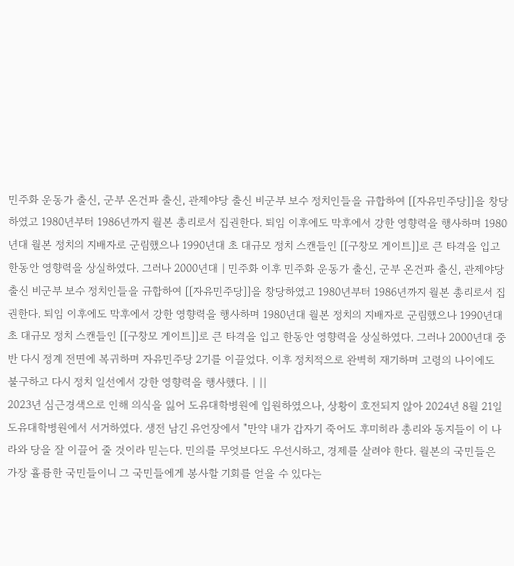민주화 운동가 출신, 군부 온건파 출신, 관제야당 출신 비군부 보수 정치인들을 규합하여 [[자유민주당]]을 창당하였고 1980년부터 1986년까지 월본 총리로서 집권한다. 퇴임 이후에도 막후에서 강한 영향력을 행사하며 1980년대 월본 정치의 지배자로 군림했으나 1990년대 초 대규모 정치 스캔들인 [[구창모 게이트]]로 큰 타격을 입고 한동안 영향력을 상실하였다. 그러나 2000년대 | 민주화 이후 민주화 운동가 출신, 군부 온건파 출신, 관제야당 출신 비군부 보수 정치인들을 규합하여 [[자유민주당]]을 창당하였고 1980년부터 1986년까지 월본 총리로서 집권한다. 퇴임 이후에도 막후에서 강한 영향력을 행사하며 1980년대 월본 정치의 지배자로 군림했으나 1990년대 초 대규모 정치 스캔들인 [[구창모 게이트]]로 큰 타격을 입고 한동안 영향력을 상실하였다. 그러나 2000년대 중반 다시 정계 전면에 복귀하며 자유민주당 2기를 이끌었다. 이후 정치적으로 완벽히 재기하며 고령의 나이에도 불구하고 다시 정치 일선에서 강한 영향력을 행사했다. | ||
2023년 심근경색으로 인해 의식을 잃어 도유대학병원에 입원하였으나, 상황이 호전되지 않아 2024년 8월 21일 도유대학병원에서 서거하였다. 생전 남긴 유언장에서 "만약 내가 갑자기 죽어도 후미히라 총리와 동지들이 이 나라와 당을 잘 이끌어 줄 것이라 믿는다. 민의를 무엇보다도 우선시하고, 경제를 살려야 한다. 월본의 국민들은 가장 휼륭한 국민들이니 그 국민들에게 봉사할 기회를 얻을 수 있다는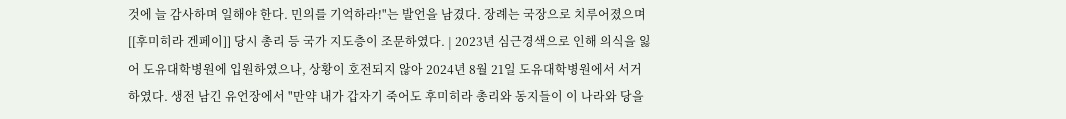것에 늘 감사하며 일해야 한다. 민의를 기억하라!"는 발언을 남겼다. 장례는 국장으로 치루어졌으며 [[후미히라 겐페이]] 당시 총리 등 국가 지도층이 조문하였다. | 2023년 심근경색으로 인해 의식을 잃어 도유대학병원에 입원하였으나, 상황이 호전되지 않아 2024년 8월 21일 도유대학병원에서 서거하였다. 생전 남긴 유언장에서 "만약 내가 갑자기 죽어도 후미히라 총리와 동지들이 이 나라와 당을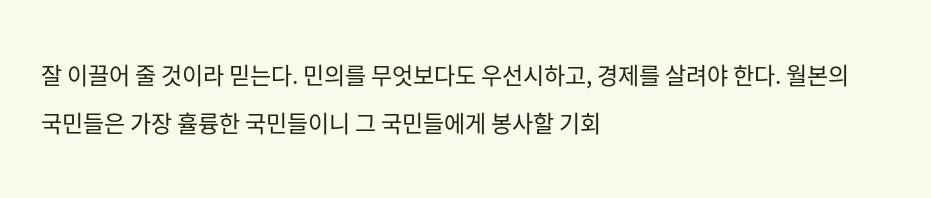잘 이끌어 줄 것이라 믿는다. 민의를 무엇보다도 우선시하고, 경제를 살려야 한다. 월본의 국민들은 가장 휼륭한 국민들이니 그 국민들에게 봉사할 기회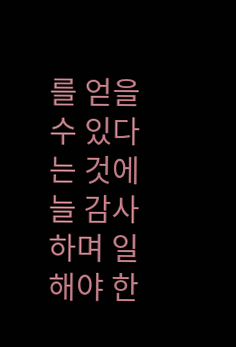를 얻을 수 있다는 것에 늘 감사하며 일해야 한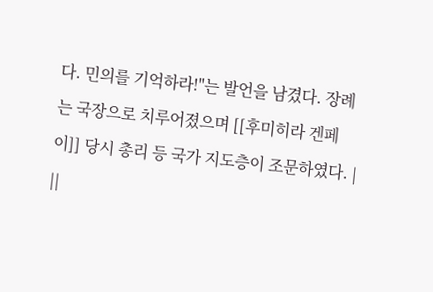다. 민의를 기억하라!"는 발언을 남겼다. 장례는 국장으로 치루어졌으며 [[후미히라 겐페이]] 당시 총리 등 국가 지도층이 조문하였다. | ||